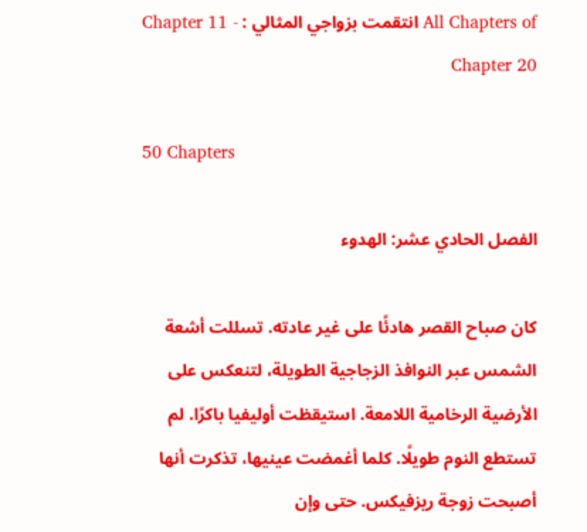All Chapters of انتقمت بزواجي المثالي : Chapter 11 - Chapter 20

50 Chapters

الفصل الحادي عشر: الهدوء

كان صباح القصر هادئًا على غير عادته. تسللت أشعة الشمس عبر النوافذ الزجاجية الطويلة، لتنعكس على الأرضية الرخامية اللامعة. استيقظت أوليفيا باكرًا. لم تستطع النوم طويلًا. كلما أغمضت عينيها، تذكرت أنها أصبحت زوجة ريزفيكس. حتى وإن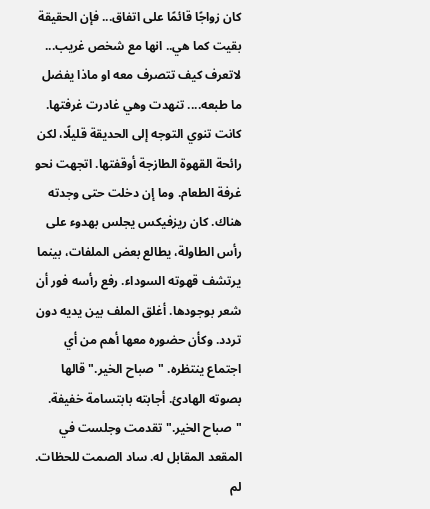كان زواجًا قائمًا على اتفاق... فإن الحقيقة بقيت كما هي.. انها مع شخص غريب... لاتعرف كيف تتصرف معه او ماذا يفضل ما طبعه.... تنهدت وهي غادرت غرفتها. كانت تنوي التوجه إلى الحديقة قليلًا، لكن رائحة القهوة الطازجة أوقفتها. اتجهت نحو غرفة الطعام. وما إن دخلت حتى وجدته هناك. كان ريزفيكس يجلس بهدوء على رأس الطاولة، يطالع بعض الملفات، بينما يرتشف قهوته السوداء. رفع رأسه فور أن شعر بوجودها. أغلق الملف بين يديه دون تردد. وكأن حضوره معها أهم من أي اجتماع ينتظره. "صباح الخير." قالها بصوته الهادئ. أجابته بابتسامة خفيفة. "صباح الخير." تقدمت وجلست في المقعد المقابل له. ساد الصمت للحظات. لم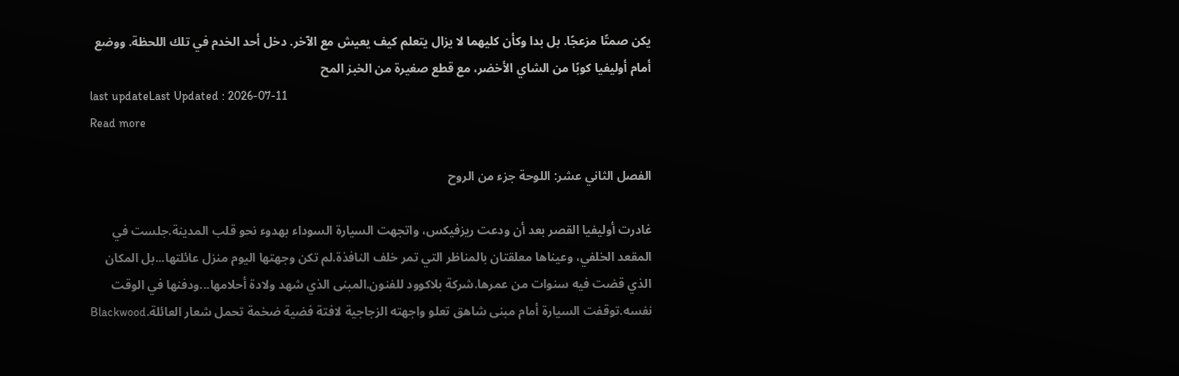يكن صمتًا مزعجًا. بل بدا وكأن كليهما لا يزال يتعلم كيف يعيش مع الآخر. دخل أحد الخدم في تلك اللحظة. ووضع أمام أوليفيا كوبًا من الشاي الأخضر، مع قطع صغيرة من الخبز المح
last updateLast Updated : 2026-07-11
Read more

الفصل الثاني عشر: اللوحة جزء من الروح

غادرت أوليفيا القصر بعد أن ودعت ريزفيكس، واتجهت السيارة السوداء بهدوء نحو قلب المدينة.جلست في المقعد الخلفي، وعيناها معلقتان بالمناظر التي تمر خلف النافذة.لم تكن وجهتها اليوم منزل عائلتها...بل المكان الذي قضت فيه سنوات من عمرها.شركة بلاكوود للفنون.المبنى الذي شهد ولادة أحلامها...ودفنها في الوقت نفسه.توقفت السيارة أمام مبنى شاهق تعلو واجهته الزجاجية لافتة فضية ضخمة تحمل شعار العائلة.Blackwood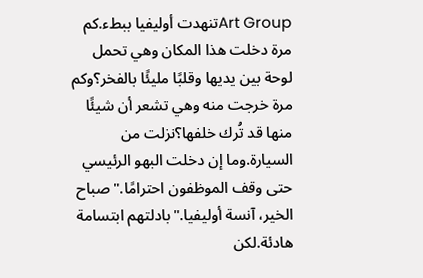Art Groupتنهدت أوليفيا ببطء.كم مرة دخلت هذا المكان وهي تحمل لوحة بين يديها وقلبًا مليئًا بالفخر؟وكم مرة خرجت منه وهي تشعر أن شيئًا منها قد تُرك خلفها؟نزلت من السيارة.وما إن دخلت البهو الرئيسي حتى وقف الموظفون احترامًا."صباح الخير، آنسة أوليفيا."بادلتهم ابتسامة هادئة.لكن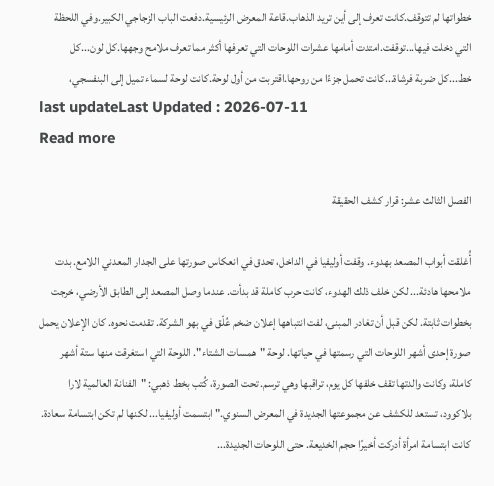خطواتها لم تتوقف.كانت تعرف إلى أين تريد الذهاب.قاعة المعرض الرئيسية.دفعت الباب الزجاجي الكبير.وفي اللحظة التي دخلت فيها...توقفت.امتدت أمامها عشرات اللوحات التي تعرفها أكثر مما تعرف ملامح وجهها.كل لون...كل خط...كل ضربة فرشاة...كانت تحمل جزءًا من روحها.اقتربت من أول لوحة.كانت لوحة لسماء تميل إلى البنفسجي،
last updateLast Updated : 2026-07-11
Read more

الفصل الثالث عشر: قرار كشف الحقيقة

أُغلقت أبواب المصعد بهدوء. وقفت أوليفيا في الداخل، تحدق في انعكاس صورتها على الجدار المعدني اللامع. بدت ملامحها هادئة... لكن خلف ذلك الهدوء، كانت حرب كاملة قد بدأت. عندما وصل المصعد إلى الطابق الأرضي، خرجت بخطوات ثابتة. لكن قبل أن تغادر المبنى، لفت انتباهها إعلان ضخم عُلّق في بهو الشركة. تقدمت نحوه. كان الإعلان يحمل صورة إحدى أشهر اللوحات التي رسمتها في حياتها. لوحة "همسات الشتاء". اللوحة التي استغرقت منها ستة أشهر كاملة، وكانت والدتها تقف خلفها كل يوم، تراقبها وهي ترسم. تحت الصورة، كُتب بخط ذهبي: "الفنانة العالمية لارا بلاكوود، تستعد للكشف عن مجموعتها الجديدة في المعرض السنوي." ابتسمت أوليفيا... لكنها لم تكن ابتسامة سعادة. كانت ابتسامة امرأة أدركت أخيرًا حجم الخديعة. حتى اللوحات الجديدة...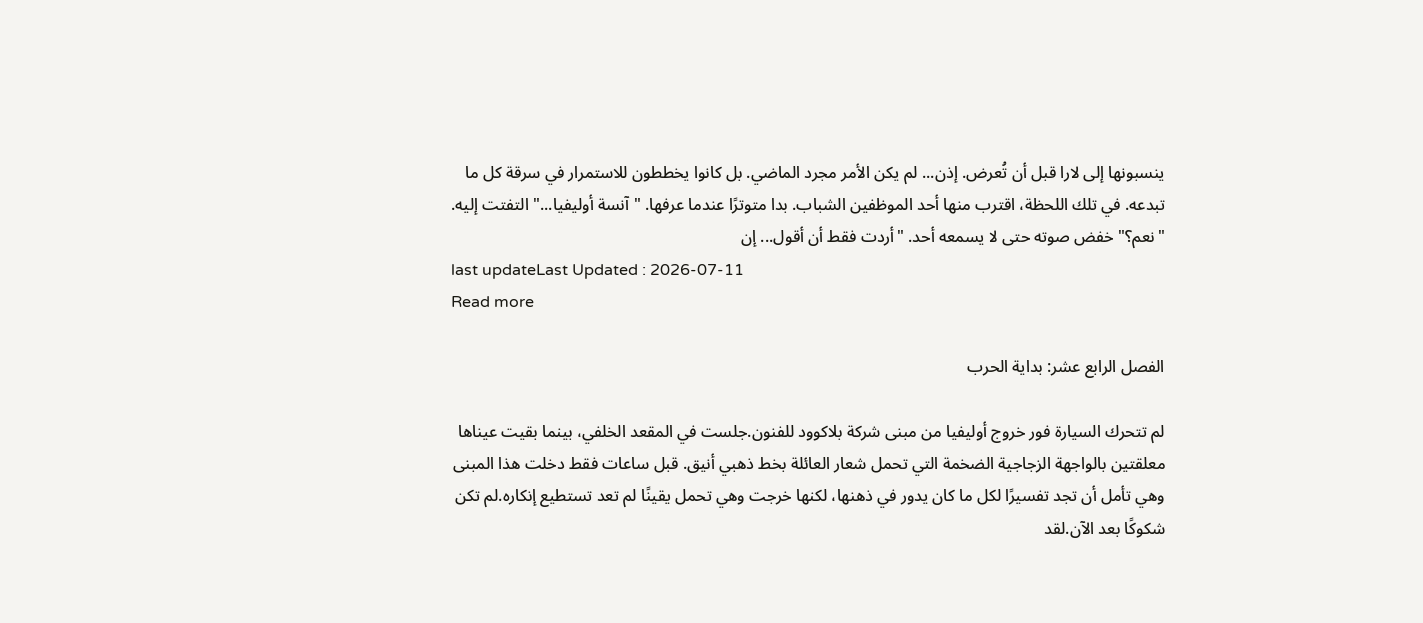ينسبونها إلى لارا قبل أن تُعرض. إذن... لم يكن الأمر مجرد الماضي. بل كانوا يخططون للاستمرار في سرقة كل ما تبدعه. في تلك اللحظة، اقترب منها أحد الموظفين الشباب. بدا متوترًا عندما عرفها. "آنسة أوليفيا..." التفتت إليه. "نعم؟" خفض صوته حتى لا يسمعه أحد. "أردت فقط أن أقول... إن
last updateLast Updated : 2026-07-11
Read more

الفصل الرابع عشر: بداية الحرب

لم تتحرك السيارة فور خروج أوليفيا من مبنى شركة بلاكوود للفنون.جلست في المقعد الخلفي، بينما بقيت عيناها معلقتين بالواجهة الزجاجية الضخمة التي تحمل شعار العائلة بخط ذهبي أنيق. قبل ساعات فقط دخلت هذا المبنى وهي تأمل أن تجد تفسيرًا لكل ما كان يدور في ذهنها، لكنها خرجت وهي تحمل يقينًا لم تعد تستطيع إنكاره.لم تكن شكوكًا بعد الآن.لقد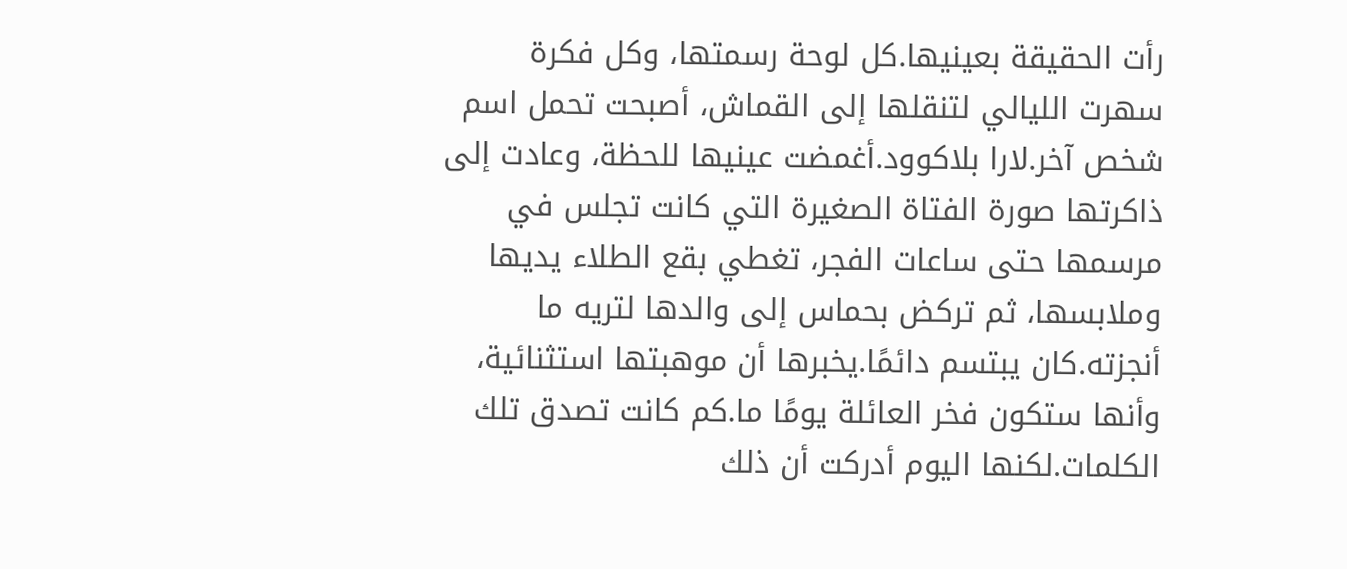رأت الحقيقة بعينيها.كل لوحة رسمتها، وكل فكرة سهرت الليالي لتنقلها إلى القماش، أصبحت تحمل اسم شخص آخر.لارا بلاكوود.أغمضت عينيها للحظة، وعادت إلى ذاكرتها صورة الفتاة الصغيرة التي كانت تجلس في مرسمها حتى ساعات الفجر، تغطي بقع الطلاء يديها وملابسها، ثم تركض بحماس إلى والدها لتريه ما أنجزته.كان يبتسم دائمًا.يخبرها أن موهبتها استثنائية، وأنها ستكون فخر العائلة يومًا ما.كم كانت تصدق تلك الكلمات.لكنها اليوم أدركت أن ذلك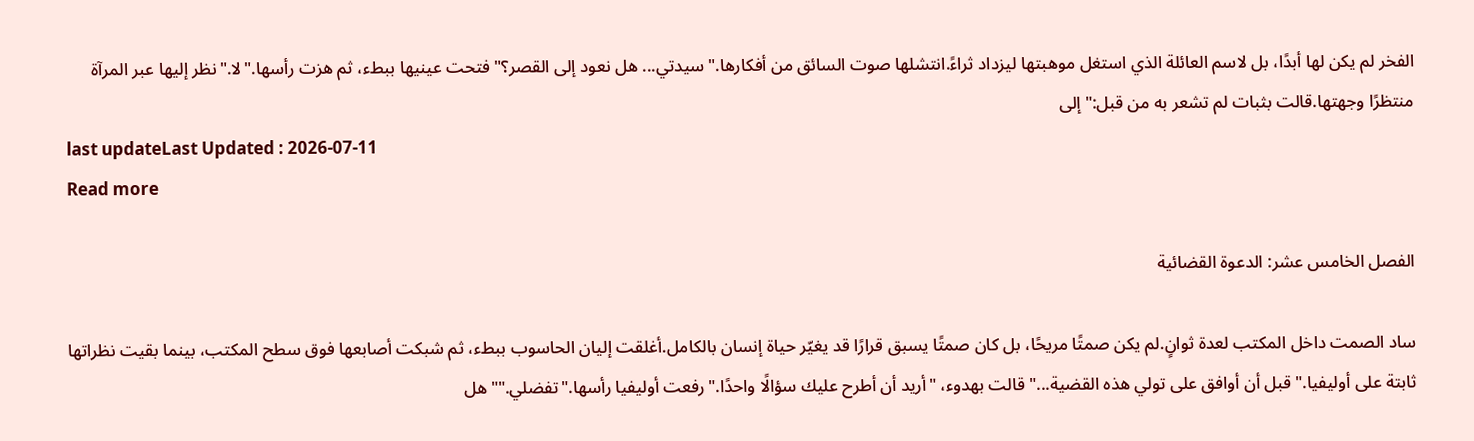الفخر لم يكن لها أبدًا، بل لاسم العائلة الذي استغل موهبتها ليزداد ثراءً.انتشلها صوت السائق من أفكارها."سيدتي... هل نعود إلى القصر؟"فتحت عينيها ببطء، ثم هزت رأسها."لا."نظر إليها عبر المرآة منتظرًا وجهتها.قالت بثبات لم تشعر به من قبل:"إلى
last updateLast Updated : 2026-07-11
Read more

الفصل الخامس عشر: الدعوة القضائية

ساد الصمت داخل المكتب لعدة ثوانٍ.لم يكن صمتًا مريحًا، بل كان صمتًا يسبق قرارًا قد يغيّر حياة إنسان بالكامل.أغلقت إليان الحاسوب ببطء، ثم شبكت أصابعها فوق سطح المكتب، بينما بقيت نظراتها ثابتة على أوليفيا."قبل أن أوافق على تولي هذه القضية..." قالت بهدوء، "أريد أن أطرح عليك سؤالًا واحدًا."رفعت أوليفيا رأسها."تفضلي.""هل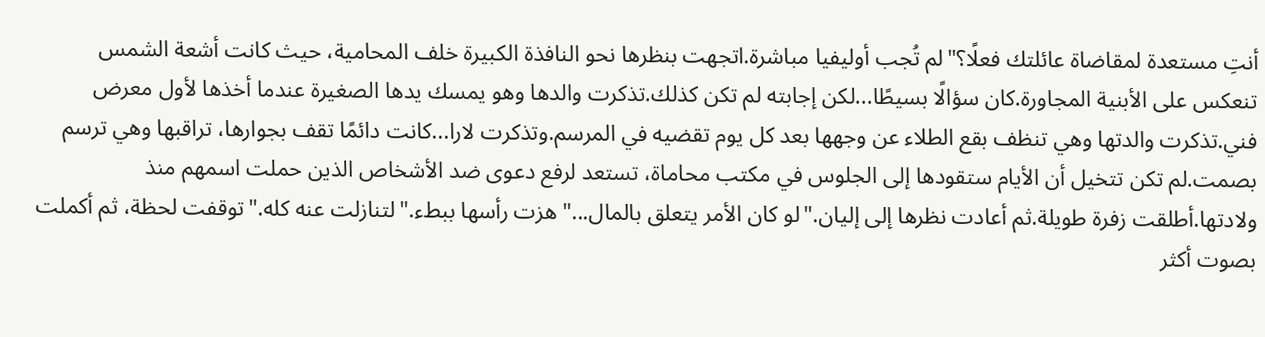أنتِ مستعدة لمقاضاة عائلتك فعلًا؟"لم تُجب أوليفيا مباشرة.اتجهت بنظرها نحو النافذة الكبيرة خلف المحامية، حيث كانت أشعة الشمس تنعكس على الأبنية المجاورة.كان سؤالًا بسيطًا...لكن إجابته لم تكن كذلك.تذكرت والدها وهو يمسك يدها الصغيرة عندما أخذها لأول معرض فني.تذكرت والدتها وهي تنظف بقع الطلاء عن وجهها بعد كل يوم تقضيه في المرسم.وتذكرت لارا...كانت دائمًا تقف بجوارها، تراقبها وهي ترسم بصمت.لم تكن تتخيل أن الأيام ستقودها إلى الجلوس في مكتب محاماة، تستعد لرفع دعوى ضد الأشخاص الذين حملت اسمهم منذ ولادتها.أطلقت زفرة طويلة.ثم أعادت نظرها إلى إليان."لو كان الأمر يتعلق بالمال..."هزت رأسها ببطء."لتنازلت عنه كله."توقفت لحظة، ثم أكملت بصوت أكثر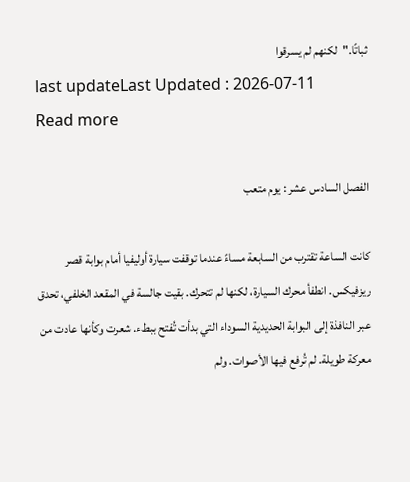ثباتًا."لكنهم لم يسرقوا
last updateLast Updated : 2026-07-11
Read more

الفصل السادس عشر : يوم متعب

كانت الساعة تقترب من السابعة مساءً عندما توقفت سيارة أوليفيا أمام بوابة قصر ريزفيكس. انطفأ محرك السيارة، لكنها لم تتحرك. بقيت جالسة في المقعد الخلفي، تحدق عبر النافذة إلى البوابة الحديدية السوداء التي بدأت تُفتح ببطء. شعرت وكأنها عادت من معركة طويلة. لم تُرفع فيها الأصوات. ولم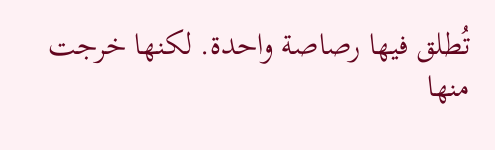تُطلق فيها رصاصة واحدة. لكنها خرجت منها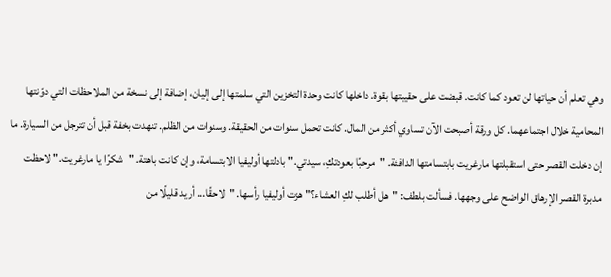وهي تعلم أن حياتها لن تعود كما كانت. قبضت على حقيبتها بقوة. داخلها كانت وحدة التخزين التي سلمتها إلى إليان، إضافة إلى نسخة من الملاحظات التي دوّنتها المحامية خلال اجتماعهما. كل ورقة أصبحت الآن تساوي أكثر من المال. كانت تحمل سنوات من الحقيقة. وسنوات من الظلم. تنهدت بخفة قبل أن تترجل من السيارة. ما إن دخلت القصر حتى استقبلتها مارغريت بابتسامتها الدافئة. "مرحبًا بعودتكِ، سيدتي." بادلتها أوليفيا الابتسامة، وإن كانت باهتة. "شكرًا يا مارغريت." لاحظت مدبرة القصر الإرهاق الواضح على وجهها. فسألت بلطف: "هل أطلب لكِ العشاء؟" هزت أوليفيا رأسها. "لاحقًا... أريد قليلًا من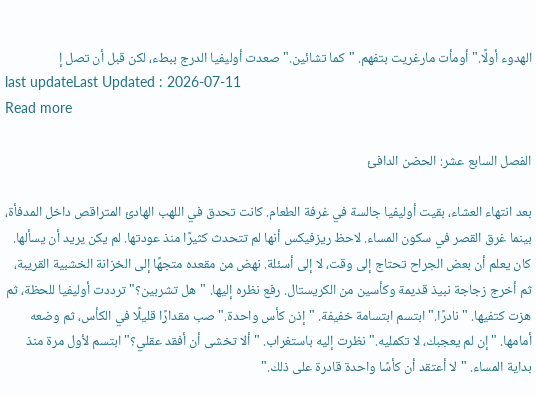الهدوء أولًا." أومأت مارغريت بتفهم. "كما تشائين." صعدت أوليفيا الدرج ببطء، لكن قبل أن تصل إ
last updateLast Updated : 2026-07-11
Read more

الفصل السابع عشر: الحضن الدافئ

بعد انتهاء العشاء، بقيت أوليفيا جالسة في غرفة الطعام. كانت تحدق في اللهب الهادئ المتراقص داخل المدفأة، بينما غرق القصر في سكون المساء. لاحظ ريزفيكس أنها لم تتحدث كثيرًا منذ عودتها. لم يكن يريد أن يسألها. كان يعلم أن بعض الجراح تحتاج إلى وقت، لا إلى أسئلة. نهض من مقعده متجهًا إلى الخزانة الخشبية القريبة، ثم أخرج زجاجة نبيذ قديمة وكأسين من الكريستال. رفع نظره إليها. "هل تشربين؟" ترددت أوليفيا للحظة، ثم هزت كتفيها. "نادرًا." ابتسم ابتسامة خفيفة. "إذن كأس واحدة." صب مقدارًا قليلًا في الكأس، ثم وضعه أمامها. "إن لم يعجبك، لا تكمليه." نظرت إليه باستغراب. "ألا تخشى أن أفقد عقلي؟" ابتسم لأول مرة منذ بداية المساء. "لا أعتقد أن كأسًا واحدة قادرة على ذلك."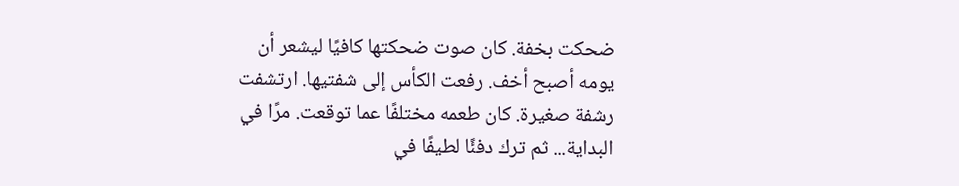ضحكت بخفة. كان صوت ضحكتها كافيًا ليشعر أن يومه أصبح أخف. رفعت الكأس إلى شفتيها. ارتشفت رشفة صغيرة. كان طعمه مختلفًا عما توقعت. مرًا في البداية... ثم ترك دفئًا لطيفًا في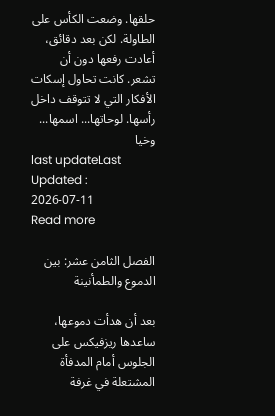حلقها. وضعت الكأس على الطاولة. لكن بعد دقائق، أعادت رفعها دون أن تشعر. كانت تحاول إسكات الأفكار التي لا تتوقف داخل رأسها. لوحاتها... اسمها... وخيا
last updateLast Updated : 2026-07-11
Read more

الفصل الثامن عشر: بين الدموع والطمأنينة

بعد أن هدأت دموعها، ساعدها ريزفيكس على الجلوس أمام المدفأة المشتعلة في غرفة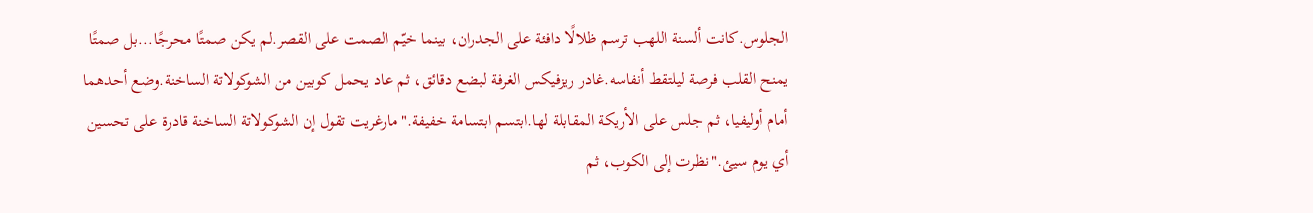الجلوس.كانت ألسنة اللهب ترسم ظلالًا دافئة على الجدران، بينما خيّم الصمت على القصر.لم يكن صمتًا محرجًا...بل صمتًا يمنح القلب فرصة ليلتقط أنفاسه.غادر ريزفيكس الغرفة لبضع دقائق، ثم عاد يحمل كوبين من الشوكولاتة الساخنة.وضع أحدهما أمام أوليفيا، ثم جلس على الأريكة المقابلة لها.ابتسم ابتسامة خفيفة."مارغريت تقول إن الشوكولاتة الساخنة قادرة على تحسين أي يوم سيئ."نظرت إلى الكوب، ثم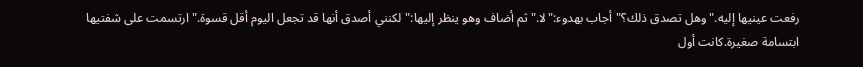رفعت عينيها إليه."وهل تصدق ذلك؟"أجاب بهدوء:"لا."ثم أضاف وهو ينظر إليها:"لكنني أصدق أنها قد تجعل اليوم أقل قسوة."ارتسمت على شفتيها ابتسامة صغيرة.كانت أول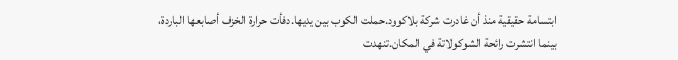ابتسامة حقيقية منذ أن غادرت شركة بلاكوود.حملت الكوب بين يديها.دفأت حرارة الخزف أصابعها الباردة، بينما انتشرت رائحة الشوكولاتة في المكان.تنهدت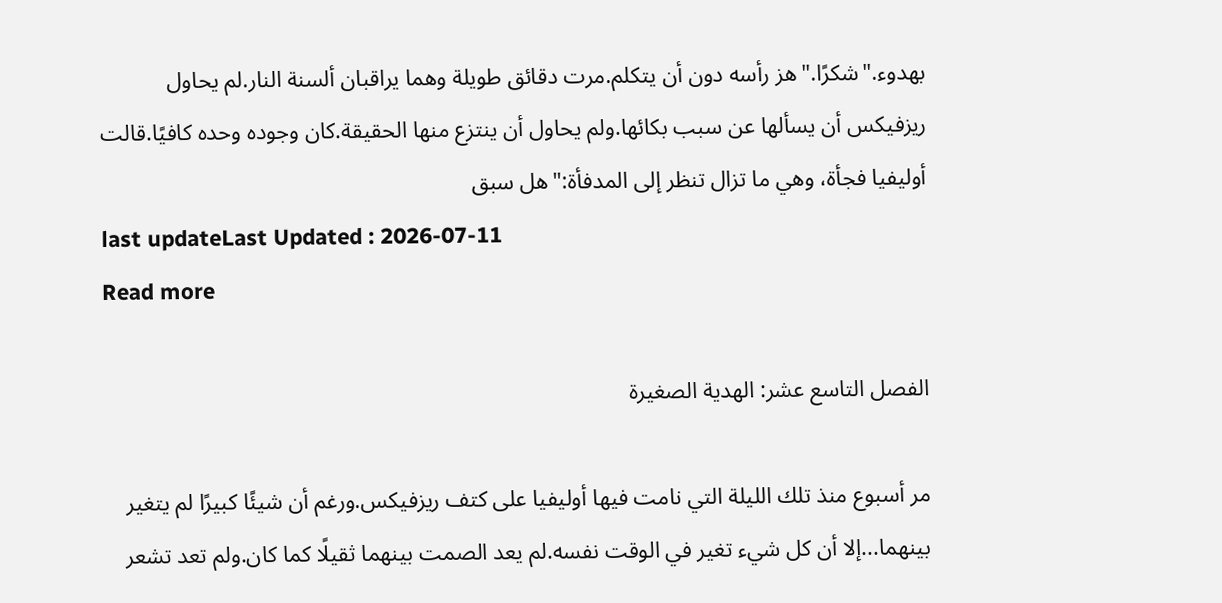بهدوء."شكرًا."هز رأسه دون أن يتكلم.مرت دقائق طويلة وهما يراقبان ألسنة النار.لم يحاول ريزفيكس أن يسألها عن سبب بكائها.ولم يحاول أن ينتزع منها الحقيقة.كان وجوده وحده كافيًا.قالت أوليفيا فجأة، وهي ما تزال تنظر إلى المدفأة:"هل سبق
last updateLast Updated : 2026-07-11
Read more

الفصل التاسع عشر: الهدية الصغيرة

مر أسبوع منذ تلك الليلة التي نامت فيها أوليفيا على كتف ريزفيكس.ورغم أن شيئًا كبيرًا لم يتغير بينهما...إلا أن كل شيء تغير في الوقت نفسه.لم يعد الصمت بينهما ثقيلًا كما كان.ولم تعد تشعر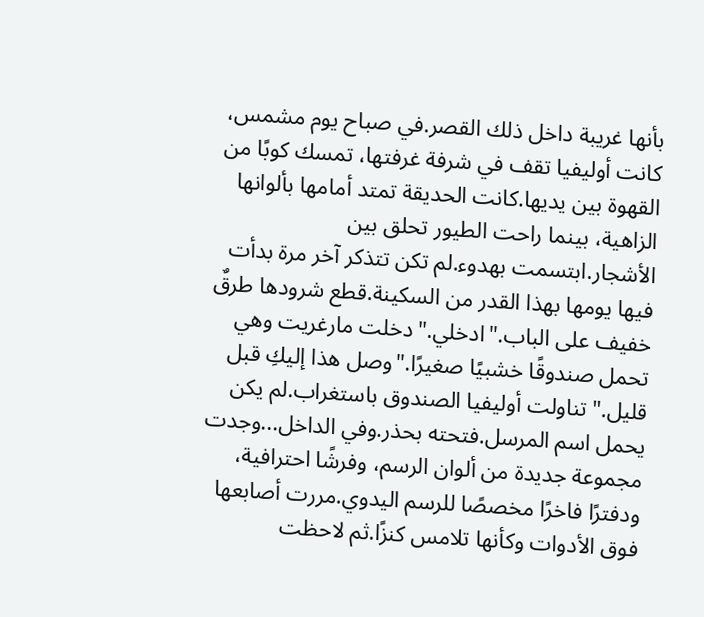بأنها غريبة داخل ذلك القصر.في صباح يوم مشمس، كانت أوليفيا تقف في شرفة غرفتها، تمسك كوبًا من القهوة بين يديها.كانت الحديقة تمتد أمامها بألوانها الزاهية، بينما راحت الطيور تحلق بين الأشجار.ابتسمت بهدوء.لم تكن تتذكر آخر مرة بدأت فيها يومها بهذا القدر من السكينة.قطع شرودها طرقٌ خفيف على الباب."ادخلي."دخلت مارغريت وهي تحمل صندوقًا خشبيًا صغيرًا."وصل هذا إليكِ قبل قليل."تناولت أوليفيا الصندوق باستغراب.لم يكن يحمل اسم المرسل.فتحته بحذر.وفي الداخل...وجدت مجموعة جديدة من ألوان الرسم، وفرشًا احترافية، ودفترًا فاخرًا مخصصًا للرسم اليدوي.مررت أصابعها فوق الأدوات وكأنها تلامس كنزًا.ثم لاحظت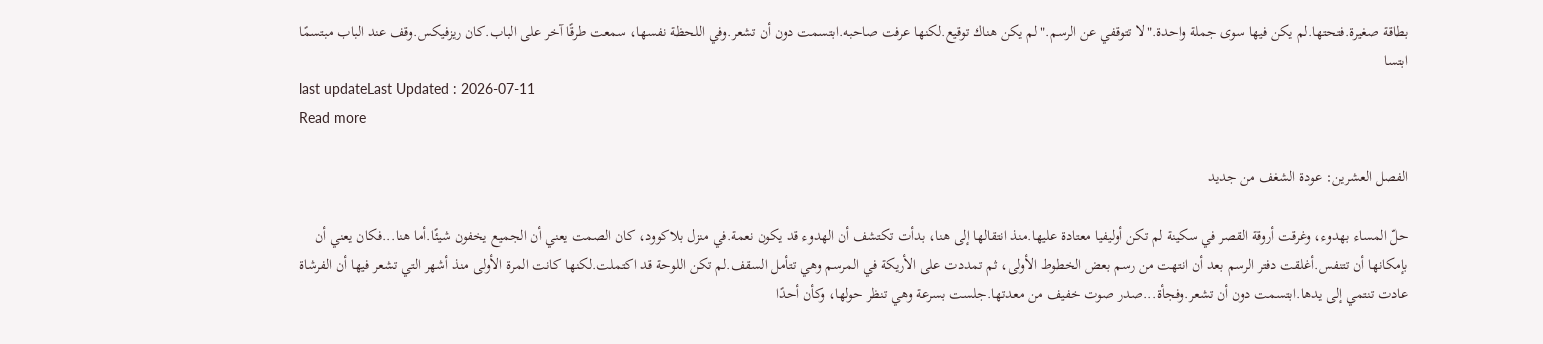بطاقة صغيرة.فتحتها.لم يكن فيها سوى جملة واحدة."لا تتوقفي عن الرسم."لم يكن هناك توقيع.لكنها عرفت صاحبه.ابتسمت دون أن تشعر.وفي اللحظة نفسها، سمعت طرقًا آخر على الباب.كان ريزفيكس.وقف عند الباب مبتسمًا ابتسا
last updateLast Updated : 2026-07-11
Read more

الفصل العشرين: عودة الشغف من جديد

حلّ المساء بهدوء، وغرقت أروقة القصر في سكينة لم تكن أوليفيا معتادة عليها.منذ انتقالها إلى هنا، بدأت تكتشف أن الهدوء قد يكون نعمة.في منزل بلاكوود، كان الصمت يعني أن الجميع يخفون شيئًا.أما هنا...فكان يعني أن بإمكانها أن تتنفس.أغلقت دفتر الرسم بعد أن انتهت من رسم بعض الخطوط الأولى، ثم تمددت على الأريكة في المرسم وهي تتأمل السقف.لم تكن اللوحة قد اكتملت.لكنها كانت المرة الأولى منذ أشهر التي تشعر فيها أن الفرشاة عادت تنتمي إلى يدها.ابتسمت دون أن تشعر.وفجأة...صدر صوت خفيف من معدتها.جلست بسرعة وهي تنظر حولها، وكأن أحدًا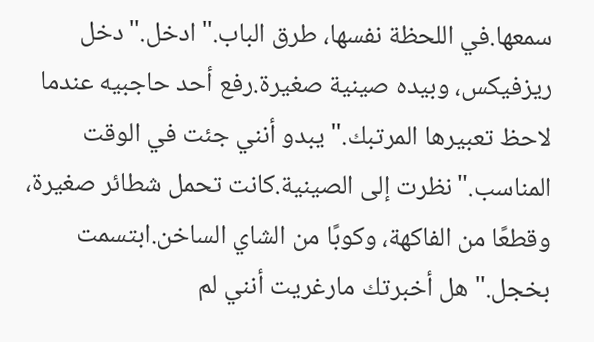سمعها.في اللحظة نفسها، طرق الباب."ادخل."دخل ريزفيكس، وبيده صينية صغيرة.رفع أحد حاجبيه عندما لاحظ تعبيرها المرتبك."يبدو أنني جئت في الوقت المناسب."نظرت إلى الصينية.كانت تحمل شطائر صغيرة، وقطعًا من الفاكهة، وكوبًا من الشاي الساخن.ابتسمت بخجل."هل أخبرتك مارغريت أنني لم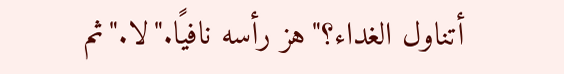أتناول الغداء؟"هز رأسه نافيًا."لا."ثم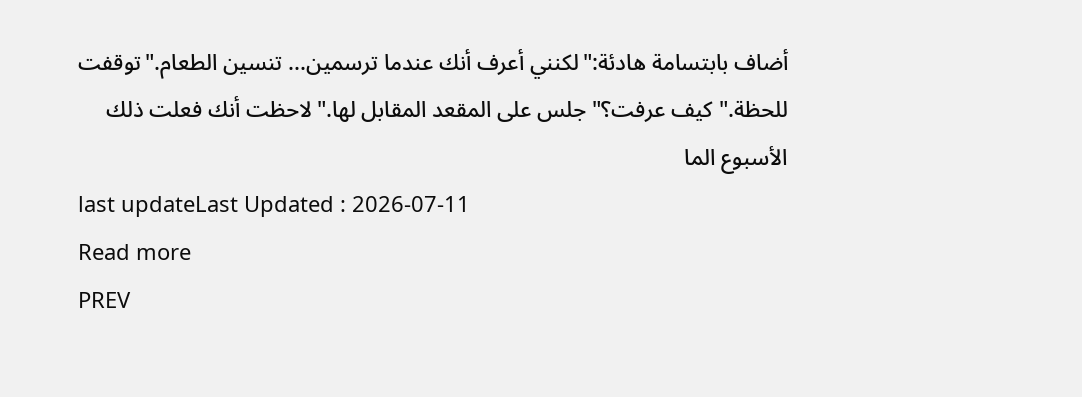أضاف بابتسامة هادئة:"لكنني أعرف أنك عندما ترسمين... تنسين الطعام."توقفت للحظة."كيف عرفت؟"جلس على المقعد المقابل لها."لاحظت أنك فعلت ذلك الأسبوع الما
last updateLast Updated : 2026-07-11
Read more
PREV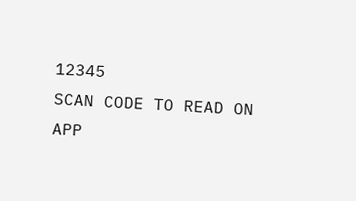12345
SCAN CODE TO READ ON APP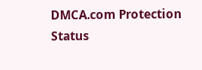DMCA.com Protection Status